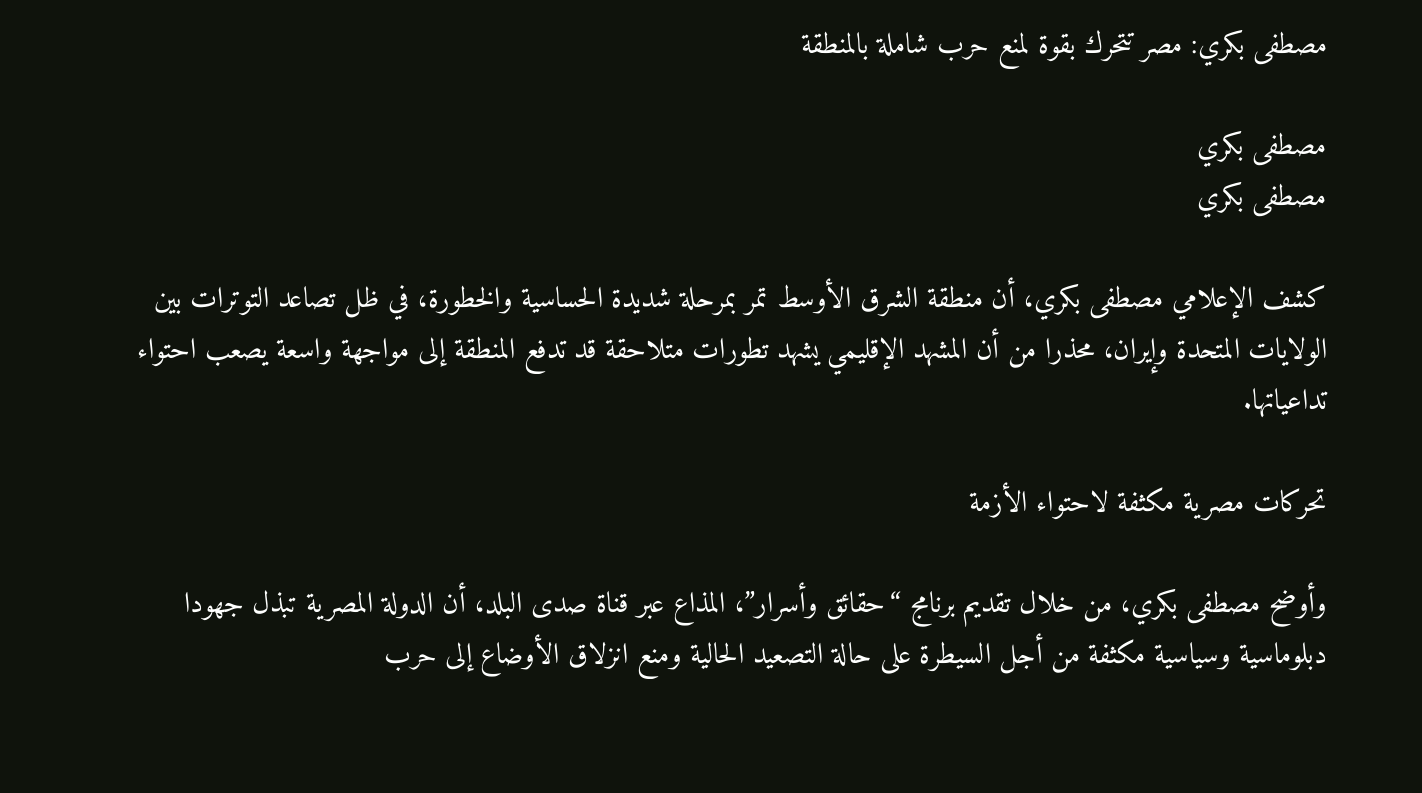مصطفى بكري: مصر تتحرك بقوة لمنع حرب شاملة بالمنطقة

مصطفى بكري
مصطفى بكري

كشف الإعلامي مصطفى بكري، أن منطقة الشرق الأوسط تمر بمرحلة شديدة الحساسية والخطورة، في ظل تصاعد التوترات بين الولايات المتحدة وإيران، محذرا من أن المشهد الإقليمي يشهد تطورات متلاحقة قد تدفع المنطقة إلى مواجهة واسعة يصعب احتواء تداعياتها.

تحركات مصرية مكثفة لاحتواء الأزمة

وأوضح مصطفى بكري، من خلال تقديم برنامج “حقائق وأسرار”، المذاع عبر قناة صدى البلد، أن الدولة المصرية تبذل جهودا دبلوماسية وسياسية مكثفة من أجل السيطرة على حالة التصعيد الحالية ومنع انزلاق الأوضاع إلى حرب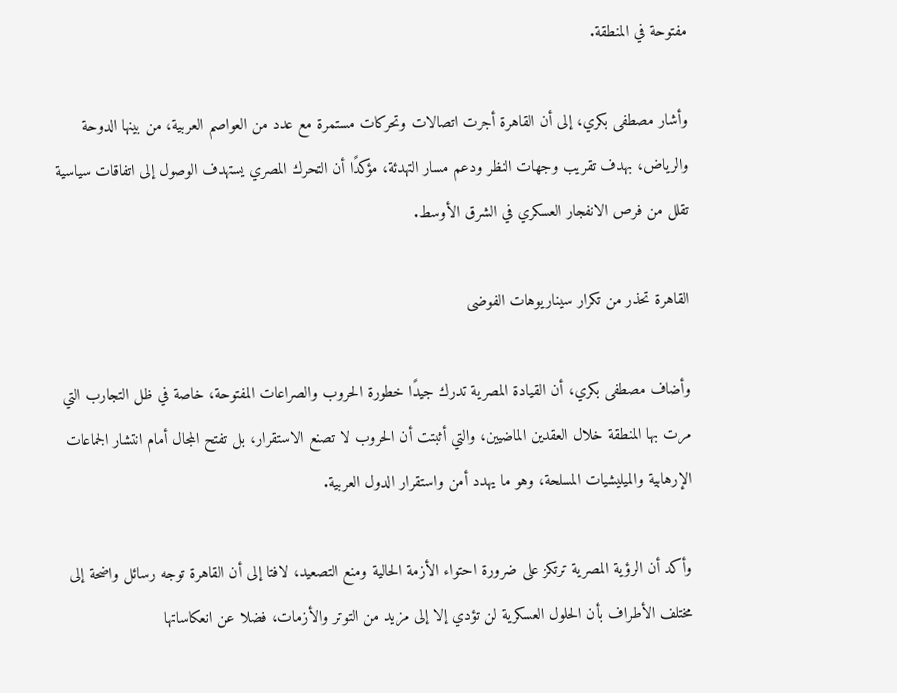مفتوحة في المنطقة.

وأشار مصطفى بكري، إلى أن القاهرة أجرت اتصالات وتحركات مستمرة مع عدد من العواصم العربية، من بينها الدوحة والرياض، بهدف تقريب وجهات النظر ودعم مسار التهدئة، مؤكدًا أن التحرك المصري يستهدف الوصول إلى اتفاقات سياسية تقلل من فرص الانفجار العسكري في الشرق الأوسط.

القاهرة تحذر من تكرار سيناريوهات الفوضى

وأضاف مصطفى بكري، أن القيادة المصرية تدرك جيدًا خطورة الحروب والصراعات المفتوحة، خاصة في ظل التجارب التي مرت بها المنطقة خلال العقدين الماضيين، والتي أثبتت أن الحروب لا تصنع الاستقرار، بل تفتح المجال أمام انتشار الجماعات الإرهابية والميليشيات المسلحة، وهو ما يهدد أمن واستقرار الدول العربية.

وأكد أن الرؤية المصرية ترتكز على ضرورة احتواء الأزمة الحالية ومنع التصعيد، لافتا إلى أن القاهرة توجه رسائل واضحة إلى مختلف الأطراف بأن الحلول العسكرية لن تؤدي إلا إلى مزيد من التوتر والأزمات، فضلا عن انعكاساتها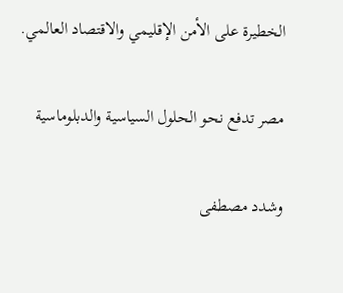الخطيرة على الأمن الإقليمي والاقتصاد العالمي.

مصر تدفع نحو الحلول السياسية والدبلوماسية

وشدد مصطفى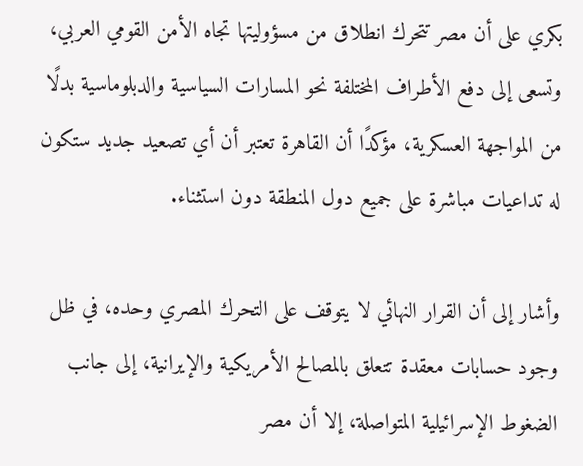بكري على أن مصر تتحرك انطلاق من مسؤوليتها تجاه الأمن القومي العربي، وتسعى إلى دفع الأطراف المختلفة نحو المسارات السياسية والدبلوماسية بدلًا من المواجهة العسكرية، مؤكدًا أن القاهرة تعتبر أن أي تصعيد جديد ستكون له تداعيات مباشرة على جميع دول المنطقة دون استثناء.

وأشار إلى أن القرار النهائي لا يتوقف على التحرك المصري وحده، في ظل وجود حسابات معقدة تتعلق بالمصالح الأمريكية والإيرانية، إلى جانب الضغوط الإسرائيلية المتواصلة، إلا أن مصر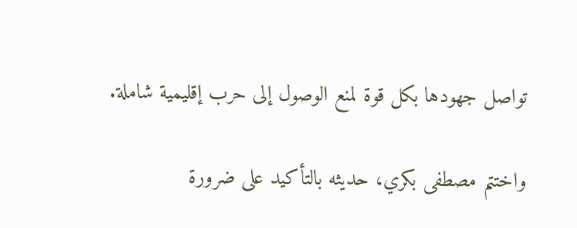تواصل جهودها بكل قوة لمنع الوصول إلى حرب إقليمية شاملة.

واختتم مصطفى بكري، حديثه بالتأكيد على ضرورة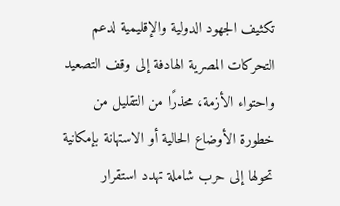تكثيف الجهود الدولية والإقليمية لدعم التحركات المصرية الهادفة إلى وقف التصعيد واحتواء الأزمة، محذرًا من التقليل من خطورة الأوضاع الحالية أو الاستهانة بإمكانية تحولها إلى حرب شاملة تهدد استقرار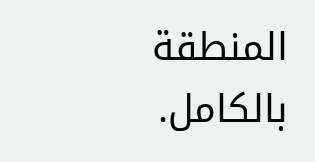المنطقة بالكامل.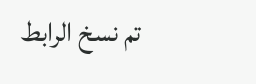تم نسخ الرابط